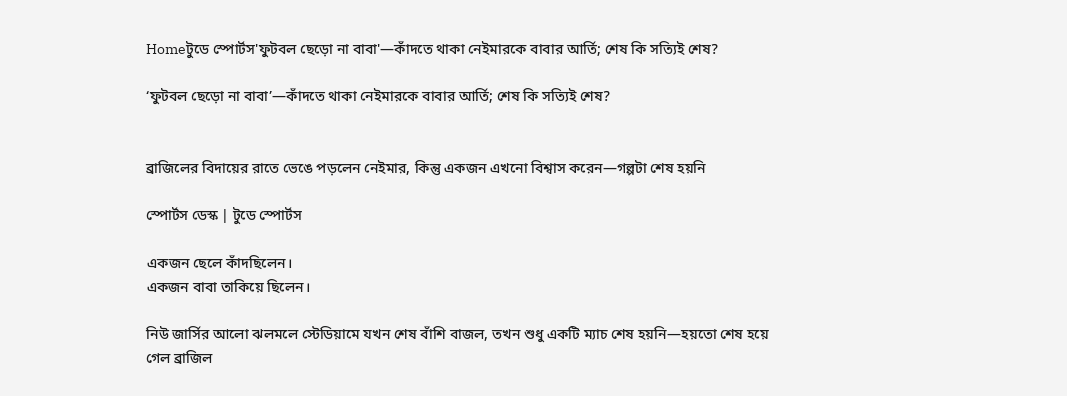Homeটুডে স্পোর্টস'ফুটবল ছেড়ো না বাবা'—কাঁদতে থাকা নেইমারকে বাবার আর্তি; শেষ কি সত্যিই শেষ?

‘ফুটবল ছেড়ো না বাবা’—কাঁদতে থাকা নেইমারকে বাবার আর্তি; শেষ কি সত্যিই শেষ?


ব্রাজিলের বিদায়ের রাতে ভেঙে পড়লেন নেইমার, কিন্তু একজন এখনো বিশ্বাস করেন—গল্পটা শেষ হয়নি

স্পোর্টস ডেস্ক | টুডে স্পোর্টস

একজন ছেলে কাঁদছিলেন।
একজন বাবা তাকিয়ে ছিলেন।

নিউ জার্সির আলো ঝলমলে স্টেডিয়ামে যখন শেষ বাঁশি বাজল, তখন শুধু একটি ম্যাচ শেষ হয়নি—হয়তো শেষ হয়ে গেল ব্রাজিল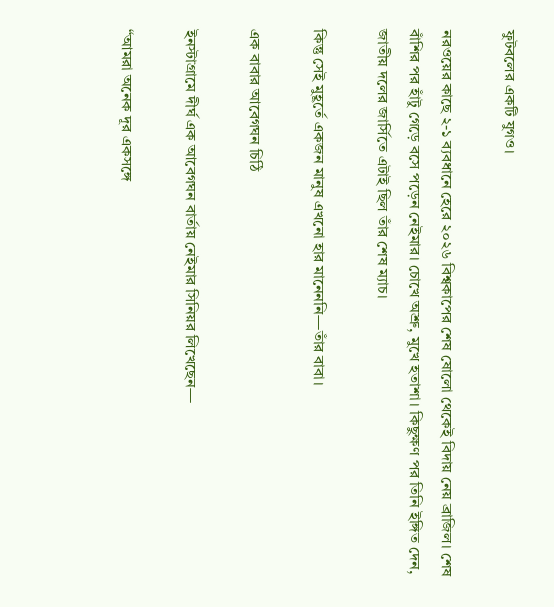ফুটবলের একটি যুগও।

নরওয়ের কাছে ২-১ ব্যবধানে হেরে ২০২৬ বিশ্বকাপের শেষ ষোলো থেকেই বিদায় নেয় ব্রাজিল। শেষ বাঁশির পর হাঁটু গেড়ে বসে পড়েন নেইমার। চোখে অশ্রু, মুখে হতাশা। কিছুক্ষণ পর তিনি ইঙ্গিত দেন, জাতীয় দলের জার্সিতে এটাই ছিল তাঁর শেষ ম্যাচ।

কিন্তু সেই মুহূর্তে একজন মানুষ এখনো হার মানেননি—তাঁর বাবা।

এক বাবার আবেগঘন চিঠি

ইনস্টাগ্রামে দীর্ঘ এক আবেগঘন বার্তায় নেইমার সিনিয়র লিখেছেন—

“আমরা অনেক দূর একসঙ্গে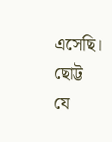এসেছি। ছোট্ট যে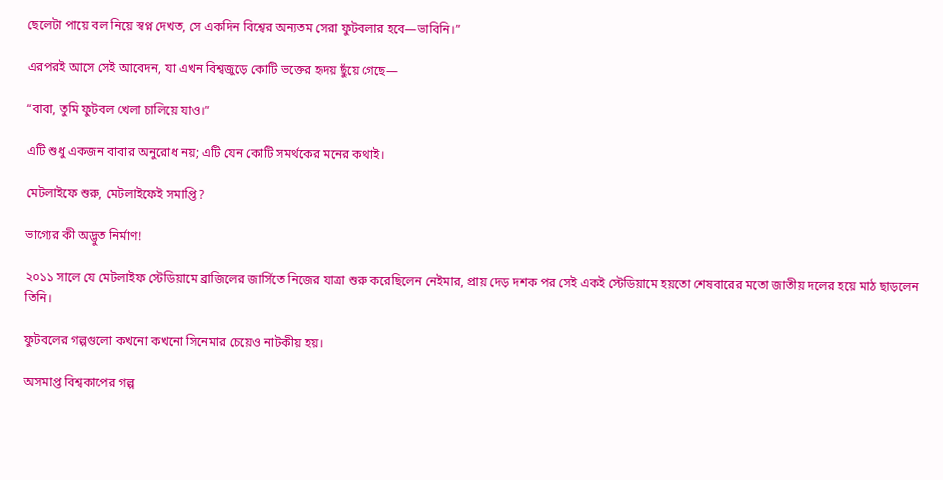ছেলেটা পায়ে বল নিয়ে স্বপ্ন দেখত, সে একদিন বিশ্বের অন্যতম সেরা ফুটবলার হবে—ভাবিনি।”

এরপরই আসে সেই আবেদন, যা এখন বিশ্বজুড়ে কোটি ভক্তের হৃদয় ছুঁয়ে গেছে—

“বাবা, তুমি ফুটবল খেলা চালিয়ে যাও।”

এটি শুধু একজন বাবার অনুরোধ নয়; এটি যেন কোটি সমর্থকের মনের কথাই।

মেটলাইফে শুরু, মেটলাইফেই সমাপ্তি?

ভাগ্যের কী অদ্ভুত নির্মাণ!

২০১১ সালে যে মেটলাইফ স্টেডিয়ামে ব্রাজিলের জার্সিতে নিজের যাত্রা শুরু করেছিলেন নেইমার, প্রায় দেড় দশক পর সেই একই স্টেডিয়ামে হয়তো শেষবারের মতো জাতীয় দলের হয়ে মাঠ ছাড়লেন তিনি।

ফুটবলের গল্পগুলো কখনো কখনো সিনেমার চেয়েও নাটকীয় হয়।

অসমাপ্ত বিশ্বকাপের গল্প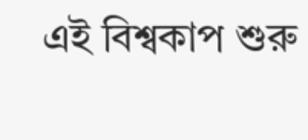এই বিশ্বকাপ শুরু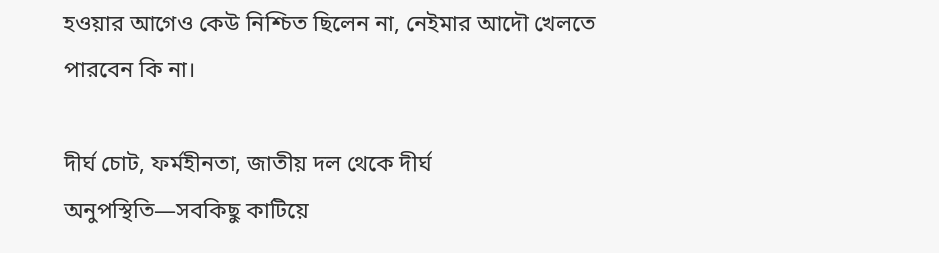হওয়ার আগেও কেউ নিশ্চিত ছিলেন না, নেইমার আদৌ খেলতে পারবেন কি না।

দীর্ঘ চোট, ফর্মহীনতা, জাতীয় দল থেকে দীর্ঘ অনুপস্থিতি—সবকিছু কাটিয়ে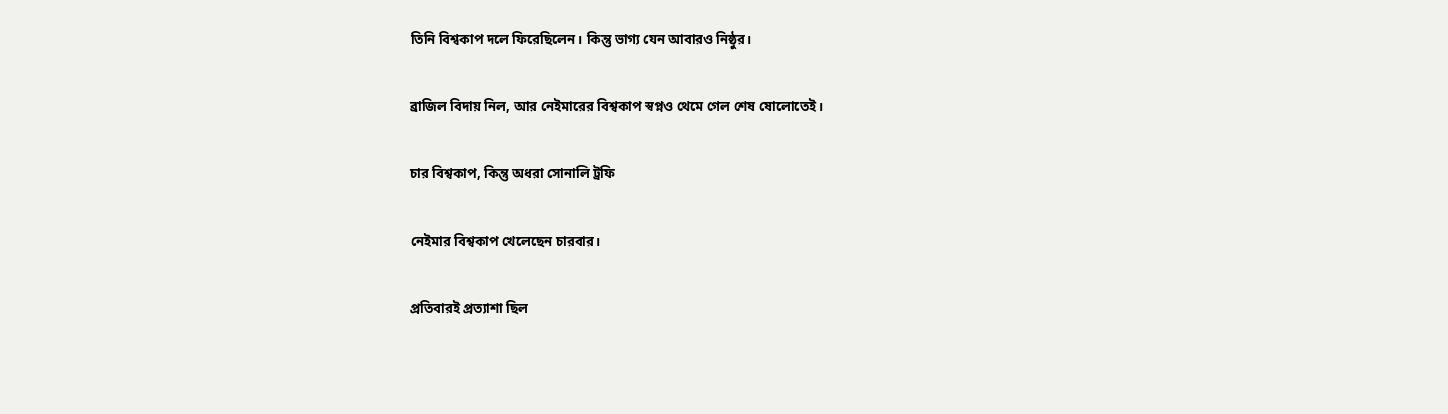তিনি বিশ্বকাপ দলে ফিরেছিলেন। কিন্তু ভাগ্য যেন আবারও নিষ্ঠুর।

ব্রাজিল বিদায় নিল, আর নেইমারের বিশ্বকাপ স্বপ্নও থেমে গেল শেষ ষোলোতেই।

চার বিশ্বকাপ, কিন্তু অধরা সোনালি ট্রফি

নেইমার বিশ্বকাপ খেলেছেন চারবার।

প্রতিবারই প্রত্যাশা ছিল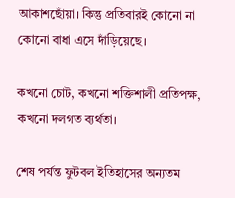আকাশছোঁয়া। কিন্তু প্রতিবারই কোনো না কোনো বাধা এসে দাঁড়িয়েছে।

কখনো চোট, কখনো শক্তিশালী প্রতিপক্ষ, কখনো দলগত ব্যর্থতা।

শেষ পর্যন্ত ফুটবল ইতিহাসের অন্যতম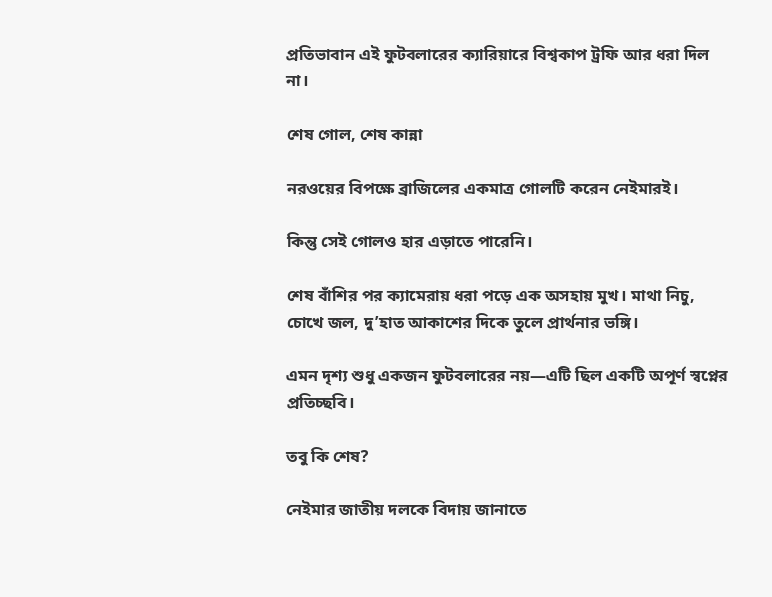প্রতিভাবান এই ফুটবলারের ক্যারিয়ারে বিশ্বকাপ ট্রফি আর ধরা দিল না।

শেষ গোল, শেষ কান্না

নরওয়ের বিপক্ষে ব্রাজিলের একমাত্র গোলটি করেন নেইমারই।

কিন্তু সেই গোলও হার এড়াতে পারেনি।

শেষ বাঁশির পর ক্যামেরায় ধরা পড়ে এক অসহায় মুখ। মাথা নিচু, চোখে জল, দু’হাত আকাশের দিকে তুলে প্রার্থনার ভঙ্গি।

এমন দৃশ্য শুধু একজন ফুটবলারের নয়—এটি ছিল একটি অপূর্ণ স্বপ্নের প্রতিচ্ছবি।

তবু কি শেষ?

নেইমার জাতীয় দলকে বিদায় জানাতে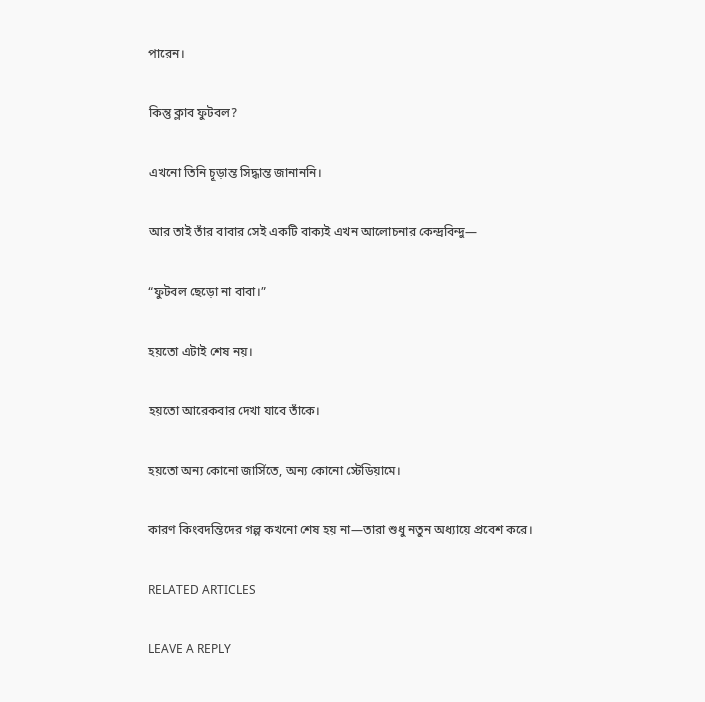পারেন।

কিন্তু ক্লাব ফুটবল?

এখনো তিনি চূড়ান্ত সিদ্ধান্ত জানাননি।

আর তাই তাঁর বাবার সেই একটি বাক্যই এখন আলোচনার কেন্দ্রবিন্দু—

“ফুটবল ছেড়ো না বাবা।”

হয়তো এটাই শেষ নয়।

হয়তো আরেকবার দেখা যাবে তাঁকে।

হয়তো অন্য কোনো জার্সিতে, অন্য কোনো স্টেডিয়ামে।

কারণ কিংবদন্তিদের গল্প কখনো শেষ হয় না—তারা শুধু নতুন অধ্যায়ে প্রবেশ করে।

RELATED ARTICLES

LEAVE A REPLY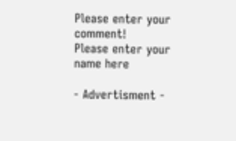Please enter your comment!
Please enter your name here

- Advertisment -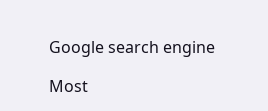Google search engine

Most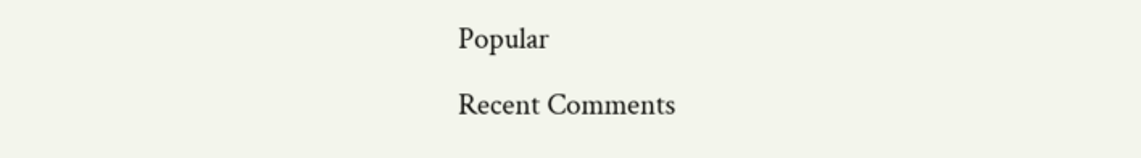Popular

Recent Comments